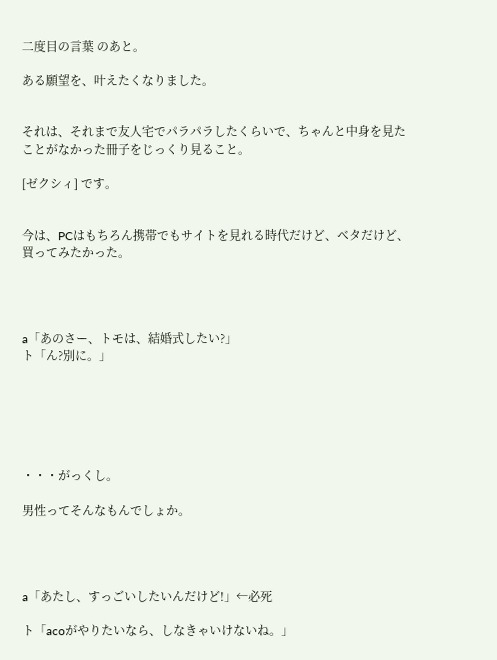二度目の言葉 のあと。

ある願望を、叶えたくなりました。


それは、それまで友人宅でパラパラしたくらいで、ちゃんと中身を見たことがなかった冊子をじっくり見ること。

[ゼクシィ] です。


今は、PCはもちろん携帯でもサイトを見れる時代だけど、ベタだけど、買ってみたかった。




a「あのさー、トモは、結婚式したい?」
ト「ん?別に。」






・・・がっくし。

男性ってそんなもんでしょか。




a「あたし、すっごいしたいんだけど!」←必死

ト「acoがやりたいなら、しなきゃいけないね。」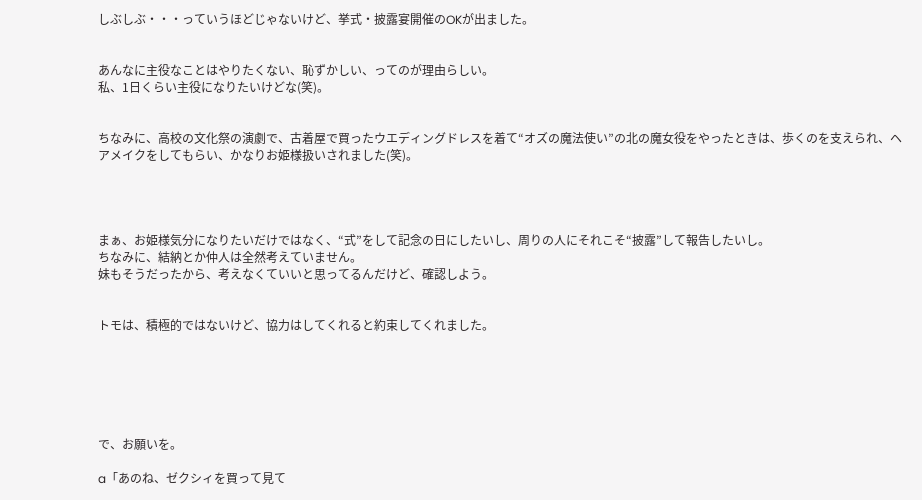しぶしぶ・・・っていうほどじゃないけど、挙式・披露宴開催のOKが出ました。


あんなに主役なことはやりたくない、恥ずかしい、ってのが理由らしい。
私、1日くらい主役になりたいけどな(笑)。


ちなみに、高校の文化祭の演劇で、古着屋で買ったウエディングドレスを着て“オズの魔法使い”の北の魔女役をやったときは、歩くのを支えられ、ヘアメイクをしてもらい、かなりお姫様扱いされました(笑)。




まぁ、お姫様気分になりたいだけではなく、“式”をして記念の日にしたいし、周りの人にそれこそ“披露”して報告したいし。
ちなみに、結納とか仲人は全然考えていません。
妹もそうだったから、考えなくていいと思ってるんだけど、確認しよう。


トモは、積極的ではないけど、協力はしてくれると約束してくれました。






で、お願いを。

a「あのね、ゼクシィを買って見て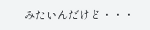みたいんだけど・・・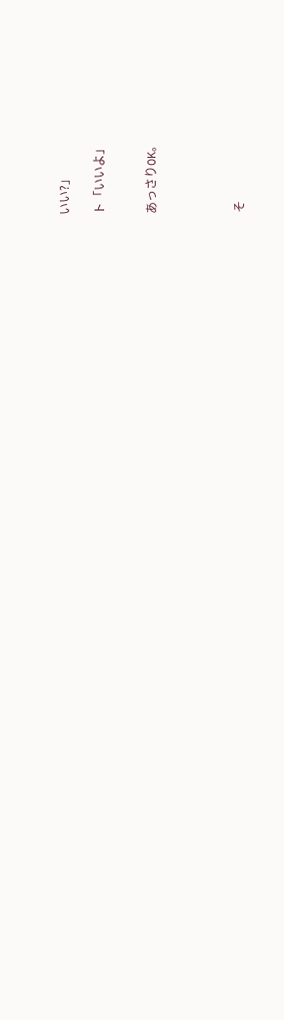いい?」

ト「いいよ」


あっさりOK。




そ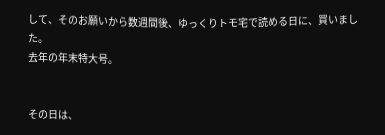して、そのお願いから数週間後、ゆっくりトモ宅で読める日に、買いました。
去年の年末特大号。


その日は、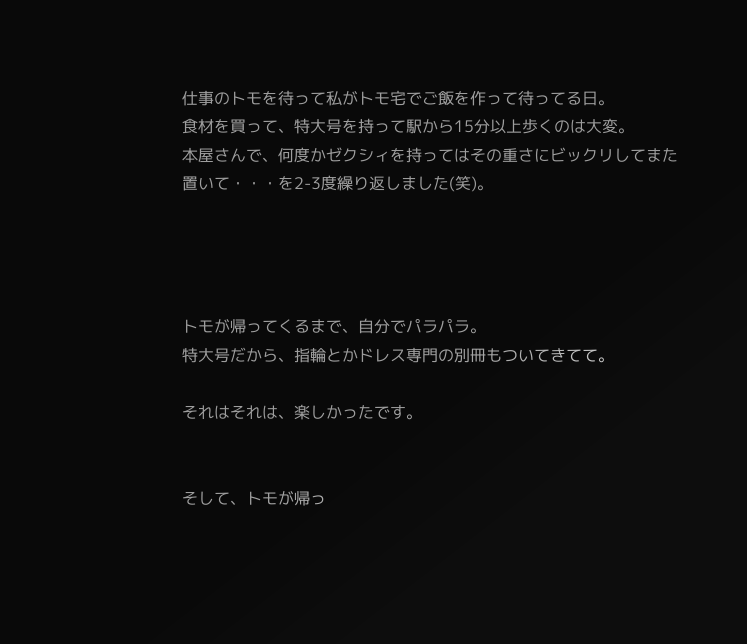仕事のトモを待って私がトモ宅でご飯を作って待ってる日。
食材を買って、特大号を持って駅から15分以上歩くのは大変。
本屋さんで、何度かゼクシィを持ってはその重さにビックリしてまた置いて・・・を2-3度繰り返しました(笑)。




トモが帰ってくるまで、自分でパラパラ。
特大号だから、指輪とかドレス専門の別冊もついてきてて。

それはそれは、楽しかったです。


そして、トモが帰っ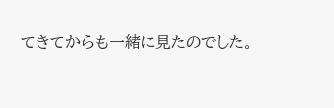てきてからも一緒に見たのでした。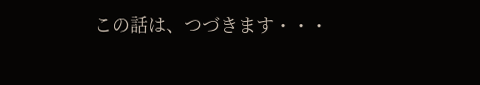この話は、つづきます・・・